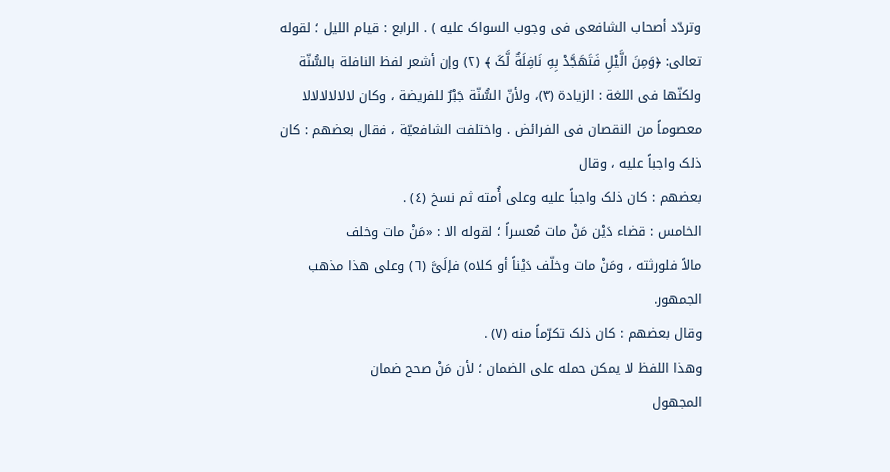وتردّد أصحاب الشافعی فی وجوب السواک علیه ) . الرابع : قیام اللیل ؛ لقوله تعالى: ﴿وَمِنَ الَّیْلِ فَتَهَجَّدْ بِهِ نَافِلَةٌ لَّکَ ﴾ (٢) وإن أشعر لفظ النافلة بالسُّنّة ولکنّها فی اللغة : الزیادة (۳)، ولأنّ السُّنّة جَبْرٌ للفریضة ، وکان لالالالالالا معصوماً من النقصان فی الفرائض . واختلفت الشافعیّة ، فقال بعضهم : کان ذلک واجباً علیه ، وقال
بعضهم : کان ذلک واجباً علیه وعلى أُمته ثم نسخ (٤) .
الخامس : قضاء دَیْن مَنْ مات مُعسراً ؛ لقوله الا : «مَنْ مات وخلف
مالاً فلورثته ، ومَنْ مات وخلّف دَیْناً أو کلاه) فإلَیَّ (٦) وعلى هذا مذهب
الجمهور.
وقال بعضهم : کان ذلک تکرّماً منه (۷) .
وهذا اللفظ لا یمکن حمله على الضمان ؛ لأن مَنْ صحح ضمان
المجهول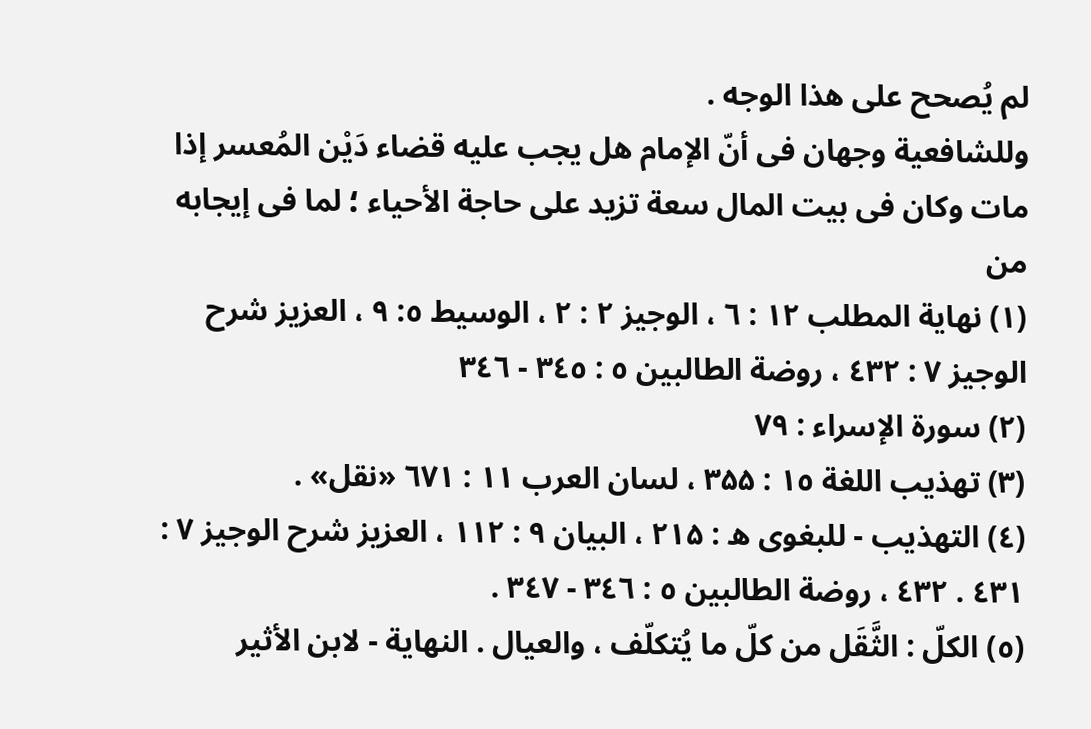لم یُصحح على هذا الوجه .
وللشافعیة وجهان فی أنّ الإمام هل یجب علیه قضاء دَیْن المُعسر إذا مات وکان فی بیت المال سعة تزید على حاجة الأحیاء ؛ لما فی إیجابه من
(۱) نهایة المطلب ۱۲ : ٦ ، الوجیز ۲ : ۲ ، الوسیط ٥: ٩ ، العزیز شرح الوجیز ٧ : ٤٣٢ ، روضة الطالبین ٥ : ٣٤٥ - ٣٤٦
(۲) سورة الإسراء : ٧٩
(۳) تهذیب اللغة ۱٥ : ۳۵۵ ، لسان العرب ۱۱ : ٦۷۱ «نقل» .
(٤) التهذیب - للبغوی ه : ۲۱۵ ، البیان ۹ : ۱۱۲ ، العزیز شرح الوجیز ٧ : ٤٣١ . ٤٣٢ ، روضة الطالبین ٥ : ٣٤٦ - ٣٤٧ .
(٥) الکلّ : الثَّقَل من کلّ ما یُتکلّف ، والعیال . النهایة - لابن الأثیر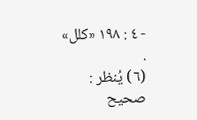- ٤ : ١٩٨ «کلل» .
(٦) یُنظر : صحیح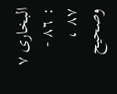البخاری ٧ : ٨٦ - ٨٧ ، وصحیح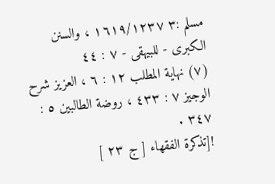مسلم :٣ ١٦١٩/١٢٣٧ ، والسنن الکبرى - للبیهقی - ٧ : ٤٤
(۷) نهایة المطلب ۱۲ : ٦ ، العزیز شرح الوجیز ٧ : ٤٣٣ ، روضة الطالبین ٥ : ٣٤٧ .
![تذكرة الفقهاء [ ج ٢٣ ]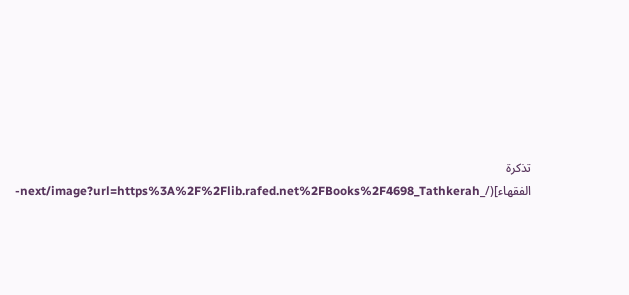تذكرة الفقهاء](/_next/image?url=https%3A%2F%2Flib.rafed.net%2FBooks%2F4698_Tathkerah-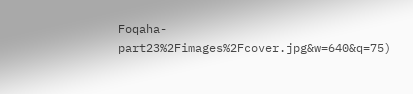Foqaha-part23%2Fimages%2Fcover.jpg&w=640&q=75)